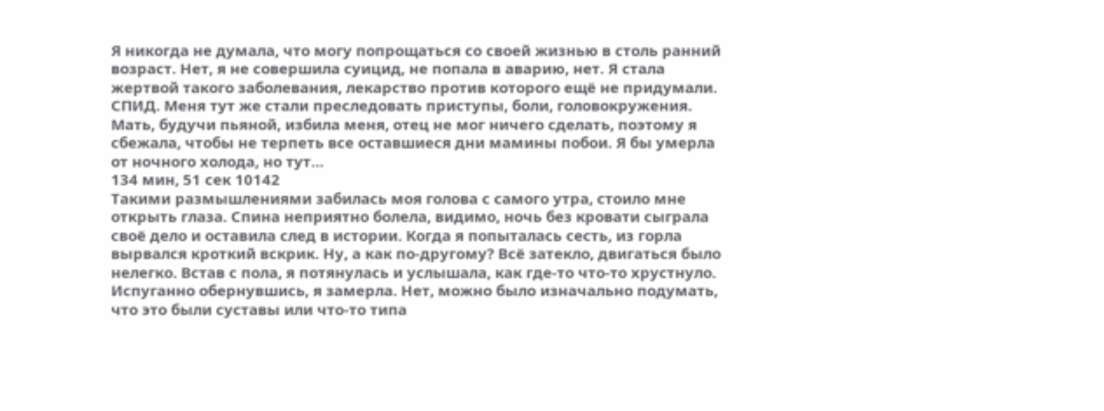Я никогда не думала, что могу попрощаться со своей жизнью в столь ранний возраст. Нет, я не совершила суицид, не попала в аварию, нет. Я стала жертвой такого заболевания, лекарство против которого ещё не придумали. СПИД. Меня тут же стали преследовать приступы, боли, головокружения. Мать, будучи пьяной, избила меня, отец не мог ничего сделать, поэтому я сбежала, чтобы не терпеть все оставшиеся дни мамины побои. Я бы умерла от ночного холода, но тут…
134 мин, 51 сек 10142
Такими размышлениями забилась моя голова с самого утра, стоило мне открыть глаза. Спина неприятно болела, видимо, ночь без кровати сыграла своё дело и оставила след в истории. Когда я попыталась сесть, из горла вырвался кроткий вскрик. Ну, а как по-другому? Всё затекло, двигаться было нелегко. Встав с пола, я потянулась и услышала, как где-то что-то хрустнуло. Испуганно обернувшись, я замерла. Нет, можно было изначально подумать, что это были суставы или что-то типа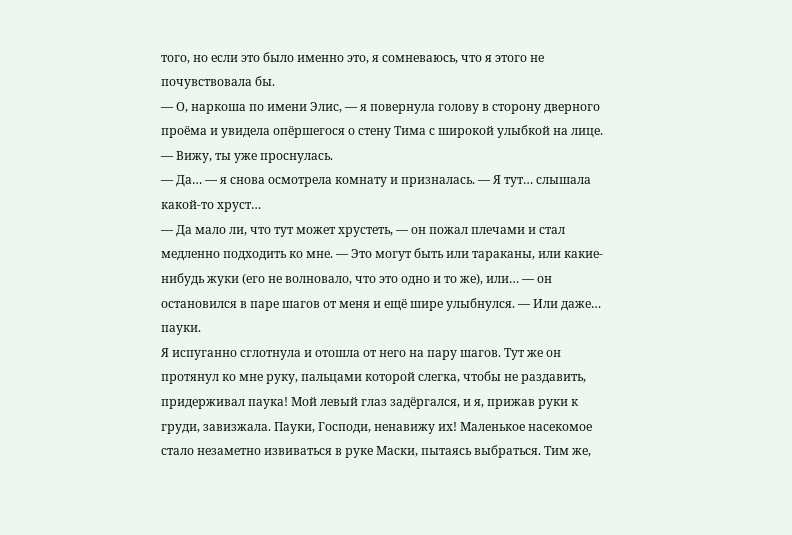того, но если это было именно это, я сомневаюсь, что я этого не почувствовала бы.
— О, наркоша по имени Элис, — я повернула голову в сторону дверного проёма и увидела опёршегося о стену Тима с широкой улыбкой на лице. — Вижу, ты уже проснулась.
— Да… — я снова осмотрела комнату и призналась. — Я тут… слышала какой-то хруст…
— Да мало ли, что тут может хрустеть, — он пожал плечами и стал медленно подходить ко мне. — Это могут быть или тараканы, или какие-нибудь жуки (его не волновало, что это одно и то же), или… — он остановился в паре шагов от меня и ещё шире улыбнулся. — Или даже… пауки.
Я испуганно сглотнула и отошла от него на пару шагов. Тут же он протянул ко мне руку, пальцами которой слегка, чтобы не раздавить, придерживал паука! Мой левый глаз задёргался, и я, прижав руки к груди, завизжала. Пауки, Господи, ненавижу их! Маленькое насекомое стало незаметно извиваться в руке Маски, пытаясь выбраться. Тим же,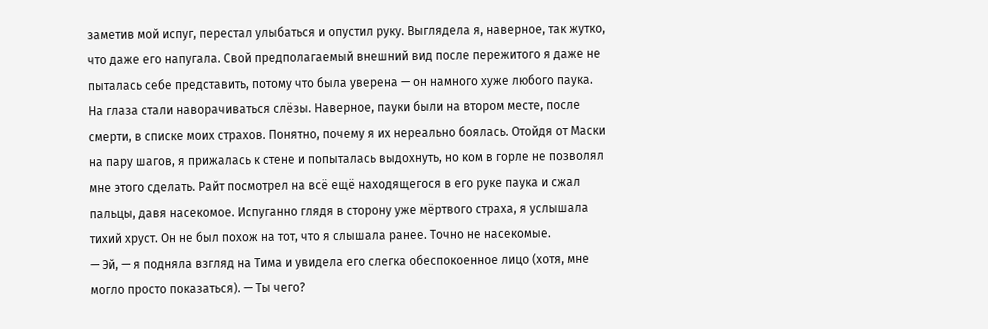заметив мой испуг, перестал улыбаться и опустил руку. Выглядела я, наверное, так жутко, что даже его напугала. Свой предполагаемый внешний вид после пережитого я даже не пыталась себе представить, потому что была уверена — он намного хуже любого паука.
На глаза стали наворачиваться слёзы. Наверное, пауки были на втором месте, после смерти, в списке моих страхов. Понятно, почему я их нереально боялась. Отойдя от Маски на пару шагов, я прижалась к стене и попыталась выдохнуть, но ком в горле не позволял мне этого сделать. Райт посмотрел на всё ещё находящегося в его руке паука и сжал пальцы, давя насекомое. Испуганно глядя в сторону уже мёртвого страха, я услышала тихий хруст. Он не был похож на тот, что я слышала ранее. Точно не насекомые.
— Эй, — я подняла взгляд на Тима и увидела его слегка обеспокоенное лицо (хотя, мне могло просто показаться). — Ты чего?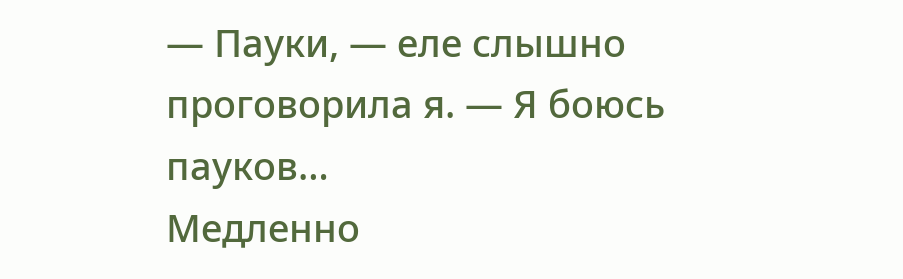— Пауки, — еле слышно проговорила я. — Я боюсь пауков…
Медленно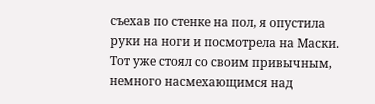съехав по стенке на пол, я опустила руки на ноги и посмотрела на Маски. Тот уже стоял со своим привычным, немного насмехающимся над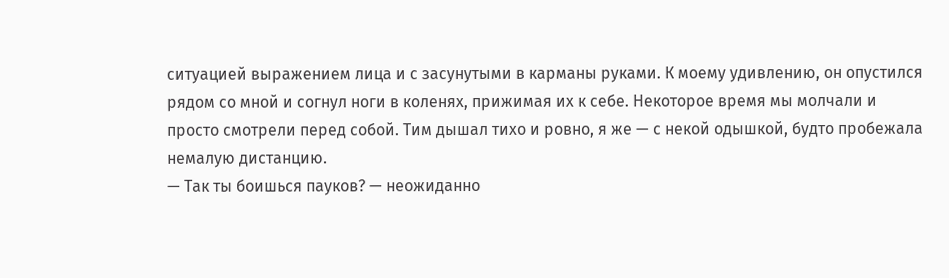ситуацией выражением лица и с засунутыми в карманы руками. К моему удивлению, он опустился рядом со мной и согнул ноги в коленях, прижимая их к себе. Некоторое время мы молчали и просто смотрели перед собой. Тим дышал тихо и ровно, я же — с некой одышкой, будто пробежала немалую дистанцию.
— Так ты боишься пауков? — неожиданно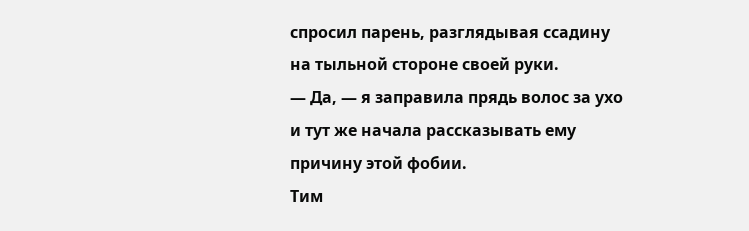спросил парень, разглядывая ссадину на тыльной стороне своей руки.
— Да, — я заправила прядь волос за ухо и тут же начала рассказывать ему причину этой фобии.
Тим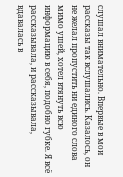слушал внимательно. Впервые в мои рассказы так вслушались. Казалось, он не желал пропустить ни единого слова мимо ушей, хотел втянуть всю информацию в себя, подобно губке. Я всё рассказывала, и рассказывала, вдавалась в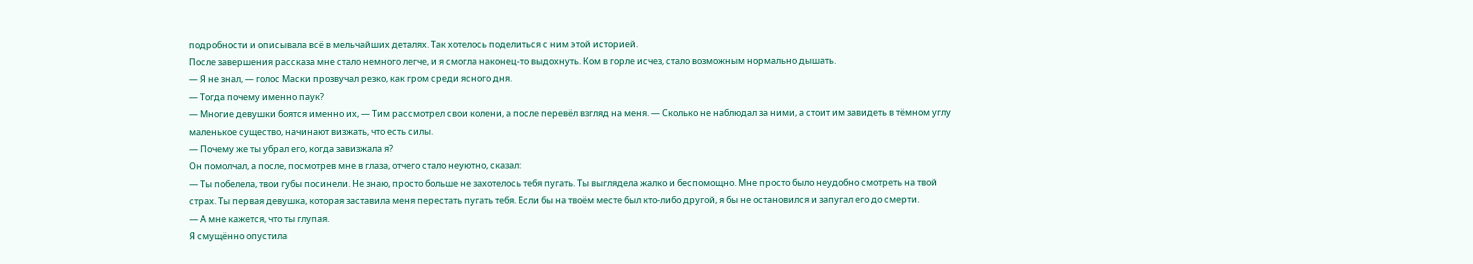подробности и описывала всё в мельчайших деталях. Так хотелось поделиться с ним этой историей.
После завершения рассказа мне стало немного легче, и я смогла наконец-то выдохнуть. Ком в горле исчез, стало возможным нормально дышать.
— Я не знал, — голос Маски прозвучал резко, как гром среди ясного дня.
— Тогда почему именно паук?
— Многие девушки боятся именно их, — Тим рассмотрел свои колени, а после перевёл взгляд на меня. — Сколько не наблюдал за ними, а стоит им завидеть в тёмном углу маленькое существо, начинают визжать, что есть силы.
— Почему же ты убрал его, когда завизжала я?
Он помолчал, а после, посмотрев мне в глаза, отчего стало неуютно, сказал:
— Ты побелела, твои губы посинели. Не знаю, просто больше не захотелось тебя пугать. Ты выглядела жалко и беспомощно. Мне просто было неудобно смотреть на твой страх. Ты первая девушка, которая заставила меня перестать пугать тебя. Если бы на твоём месте был кто-либо другой, я бы не остановился и запугал его до смерти.
— А мне кажется, что ты глупая.
Я смущённо опустила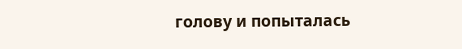голову и попыталась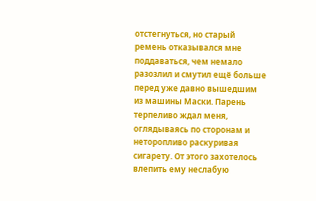отстегнуться, но старый ремень отказывался мне поддаваться, чем немало разозлил и смутил ещё больше перед уже давно вышедшим из машины Маски. Парень терпеливо ждал меня, оглядываясь по сторонам и неторопливо раскуривая сигарету. От этого захотелось влепить ему неслабую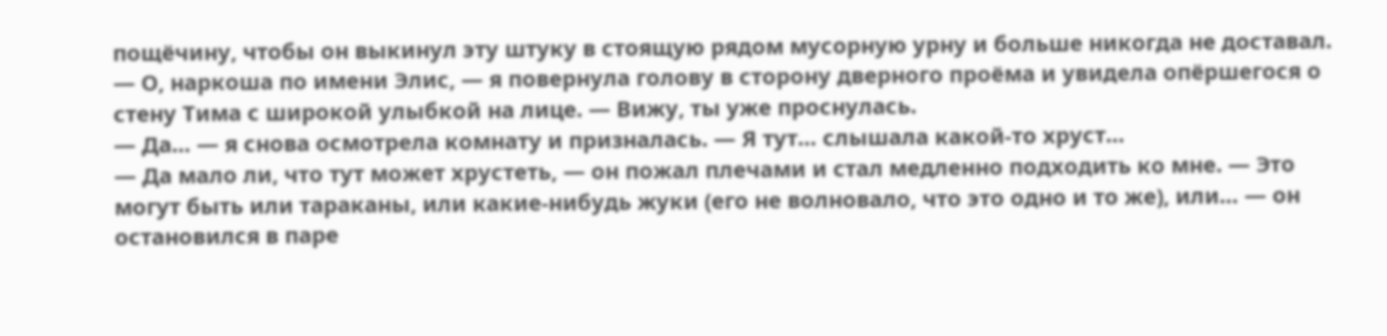пощёчину, чтобы он выкинул эту штуку в стоящую рядом мусорную урну и больше никогда не доставал.
— О, наркоша по имени Элис, — я повернула голову в сторону дверного проёма и увидела опёршегося о стену Тима с широкой улыбкой на лице. — Вижу, ты уже проснулась.
— Да… — я снова осмотрела комнату и призналась. — Я тут… слышала какой-то хруст…
— Да мало ли, что тут может хрустеть, — он пожал плечами и стал медленно подходить ко мне. — Это могут быть или тараканы, или какие-нибудь жуки (его не волновало, что это одно и то же), или… — он остановился в паре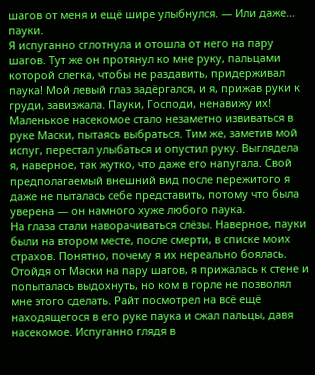шагов от меня и ещё шире улыбнулся. — Или даже… пауки.
Я испуганно сглотнула и отошла от него на пару шагов. Тут же он протянул ко мне руку, пальцами которой слегка, чтобы не раздавить, придерживал паука! Мой левый глаз задёргался, и я, прижав руки к груди, завизжала. Пауки, Господи, ненавижу их! Маленькое насекомое стало незаметно извиваться в руке Маски, пытаясь выбраться. Тим же, заметив мой испуг, перестал улыбаться и опустил руку. Выглядела я, наверное, так жутко, что даже его напугала. Свой предполагаемый внешний вид после пережитого я даже не пыталась себе представить, потому что была уверена — он намного хуже любого паука.
На глаза стали наворачиваться слёзы. Наверное, пауки были на втором месте, после смерти, в списке моих страхов. Понятно, почему я их нереально боялась. Отойдя от Маски на пару шагов, я прижалась к стене и попыталась выдохнуть, но ком в горле не позволял мне этого сделать. Райт посмотрел на всё ещё находящегося в его руке паука и сжал пальцы, давя насекомое. Испуганно глядя в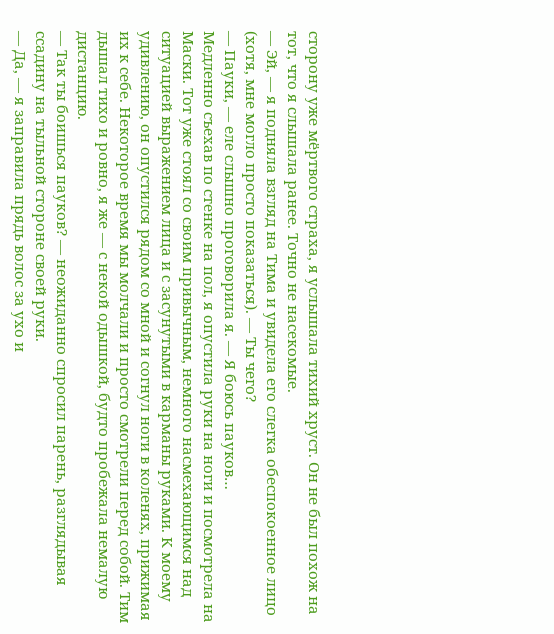сторону уже мёртвого страха, я услышала тихий хруст. Он не был похож на тот, что я слышала ранее. Точно не насекомые.
— Эй, — я подняла взгляд на Тима и увидела его слегка обеспокоенное лицо (хотя, мне могло просто показаться). — Ты чего?
— Пауки, — еле слышно проговорила я. — Я боюсь пауков…
Медленно съехав по стенке на пол, я опустила руки на ноги и посмотрела на Маски. Тот уже стоял со своим привычным, немного насмехающимся над ситуацией выражением лица и с засунутыми в карманы руками. К моему удивлению, он опустился рядом со мной и согнул ноги в коленях, прижимая их к себе. Некоторое время мы молчали и просто смотрели перед собой. Тим дышал тихо и ровно, я же — с некой одышкой, будто пробежала немалую дистанцию.
— Так ты боишься пауков? — неожиданно спросил парень, разглядывая ссадину на тыльной стороне своей руки.
— Да, — я заправила прядь волос за ухо и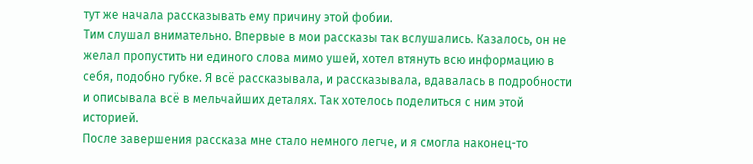тут же начала рассказывать ему причину этой фобии.
Тим слушал внимательно. Впервые в мои рассказы так вслушались. Казалось, он не желал пропустить ни единого слова мимо ушей, хотел втянуть всю информацию в себя, подобно губке. Я всё рассказывала, и рассказывала, вдавалась в подробности и описывала всё в мельчайших деталях. Так хотелось поделиться с ним этой историей.
После завершения рассказа мне стало немного легче, и я смогла наконец-то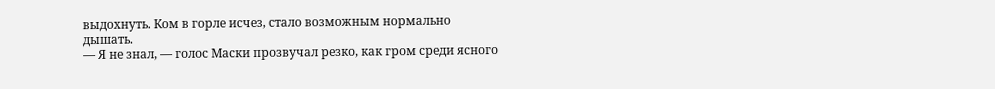выдохнуть. Ком в горле исчез, стало возможным нормально дышать.
— Я не знал, — голос Маски прозвучал резко, как гром среди ясного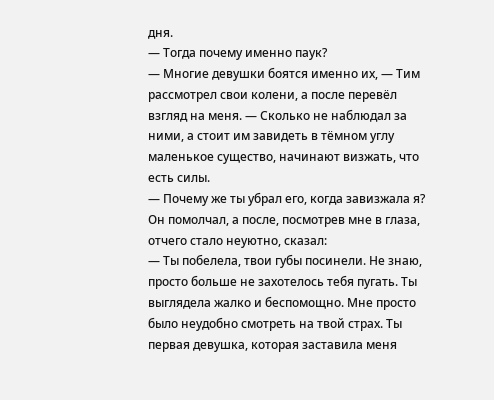дня.
— Тогда почему именно паук?
— Многие девушки боятся именно их, — Тим рассмотрел свои колени, а после перевёл взгляд на меня. — Сколько не наблюдал за ними, а стоит им завидеть в тёмном углу маленькое существо, начинают визжать, что есть силы.
— Почему же ты убрал его, когда завизжала я?
Он помолчал, а после, посмотрев мне в глаза, отчего стало неуютно, сказал:
— Ты побелела, твои губы посинели. Не знаю, просто больше не захотелось тебя пугать. Ты выглядела жалко и беспомощно. Мне просто было неудобно смотреть на твой страх. Ты первая девушка, которая заставила меня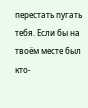перестать пугать тебя. Если бы на твоём месте был кто-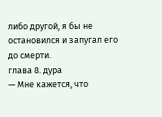либо другой, я бы не остановился и запугал его до смерти.
глава 8. дура
— Мне кажется, что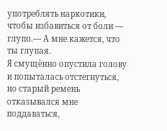употреблять наркотики, чтобы избавиться от боли — глупо.— А мне кажется, что ты глупая.
Я смущённо опустила голову и попыталась отстегнуться, но старый ремень отказывался мне поддаваться,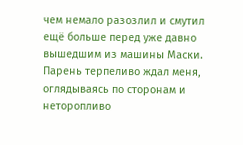чем немало разозлил и смутил ещё больше перед уже давно вышедшим из машины Маски. Парень терпеливо ждал меня, оглядываясь по сторонам и неторопливо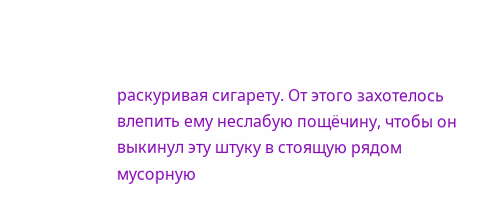раскуривая сигарету. От этого захотелось влепить ему неслабую пощёчину, чтобы он выкинул эту штуку в стоящую рядом мусорную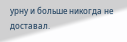урну и больше никогда не доставал.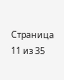Страница 11 из 35